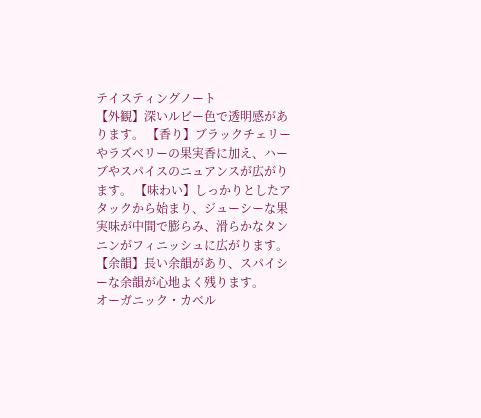テイスティングノート
【外観】深いルビー色で透明感があります。 【香り】ブラックチェリーやラズベリーの果実香に加え、ハーブやスパイスのニュアンスが広がります。 【味わい】しっかりとしたアタックから始まり、ジューシーな果実味が中間で膨らみ、滑らかなタンニンがフィニッシュに広がります。 【余韻】長い余韻があり、スパイシーな余韻が心地よく残ります。
オーガニック・カベル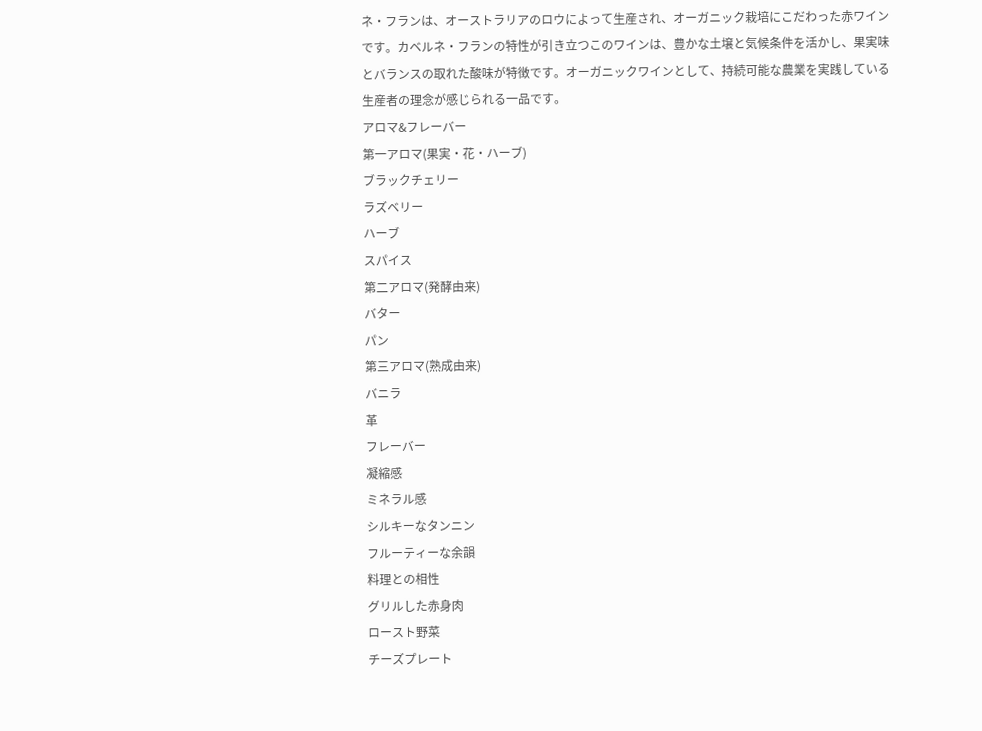ネ・フランは、オーストラリアのロウによって生産され、オーガニック栽培にこだわった赤ワインです。カベルネ・フランの特性が引き立つこのワインは、豊かな土壌と気候条件を活かし、果実味とバランスの取れた酸味が特徴です。オーガニックワインとして、持続可能な農業を実践している生産者の理念が感じられる一品です。
アロマ&フレーバー
第一アロマ(果実・花・ハーブ)
ブラックチェリー
ラズベリー
ハーブ
スパイス
第二アロマ(発酵由来)
バター
パン
第三アロマ(熟成由来)
バニラ
革
フレーバー
凝縮感
ミネラル感
シルキーなタンニン
フルーティーな余韻
料理との相性
グリルした赤身肉
ロースト野菜
チーズプレート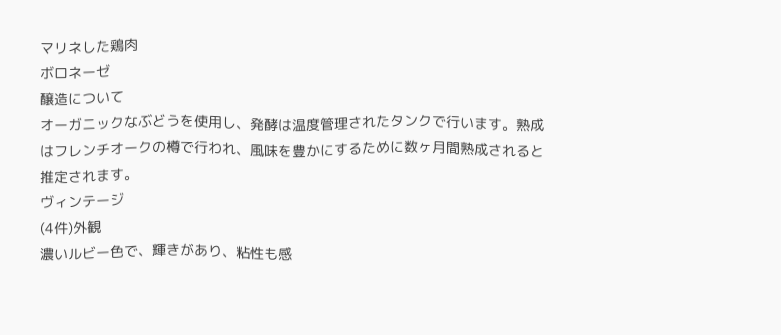マリネした鶏肉
ボロネーゼ
醸造について
オーガニックなぶどうを使用し、発酵は温度管理されたタンクで行います。熟成はフレンチオークの樽で行われ、風味を豊かにするために数ヶ月間熟成されると推定されます。
ヴィンテージ
(4件)外観
濃いルビー色で、輝きがあり、粘性も感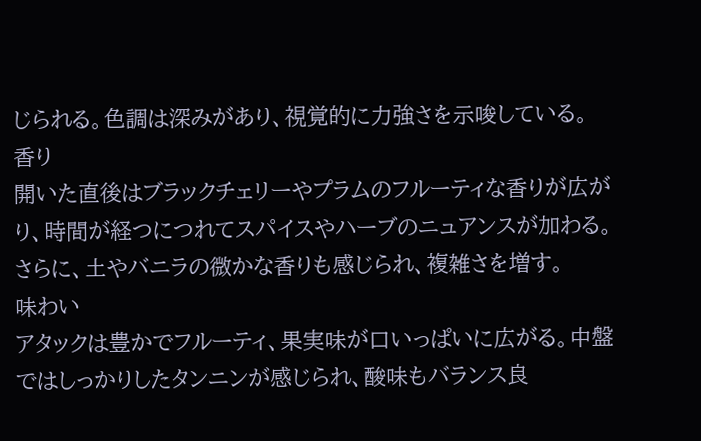じられる。色調は深みがあり、視覚的に力強さを示唆している。
香り
開いた直後はブラックチェリーやプラムのフルーティな香りが広がり、時間が経つにつれてスパイスやハーブのニュアンスが加わる。さらに、土やバニラの微かな香りも感じられ、複雑さを増す。
味わい
アタックは豊かでフルーティ、果実味が口いっぱいに広がる。中盤ではしっかりしたタンニンが感じられ、酸味もバランス良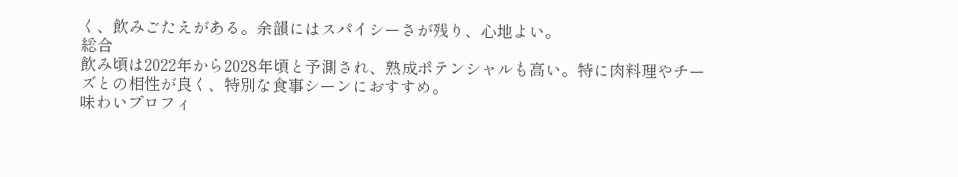く、飲みごたえがある。余韻にはスパイシーさが残り、心地よい。
総合
飲み頃は2022年から2028年頃と予測され、熟成ポテンシャルも高い。特に肉料理やチーズとの相性が良く、特別な食事シーンにおすすめ。
味わいプロフィ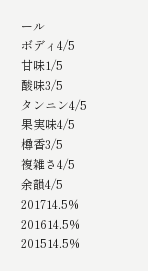ール
ボディ4/5
甘味1/5
酸味3/5
タンニン4/5
果実味4/5
樽香3/5
複雑さ4/5
余韻4/5
201714.5%
201614.5%
201514.5%